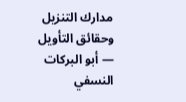مدارك التنزيل وحقائق التأويل — أبو البركات النسفي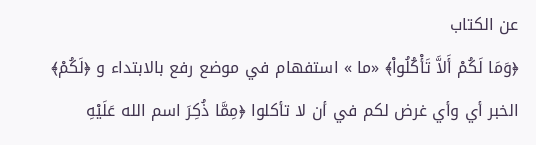عن الكتاب
﴿وَمَا لَكُمْ أَلاَّ تَأْكُلُواْ﴾ «ما » استفهام في موضع رفع بالابتداء و ﴿لَكُمْ﴾ الخبر أي وأي غرض لكم في أن لا تأكلوا ﴿مِمَّا ذُكِرَ اسم الله عَلَيْهِ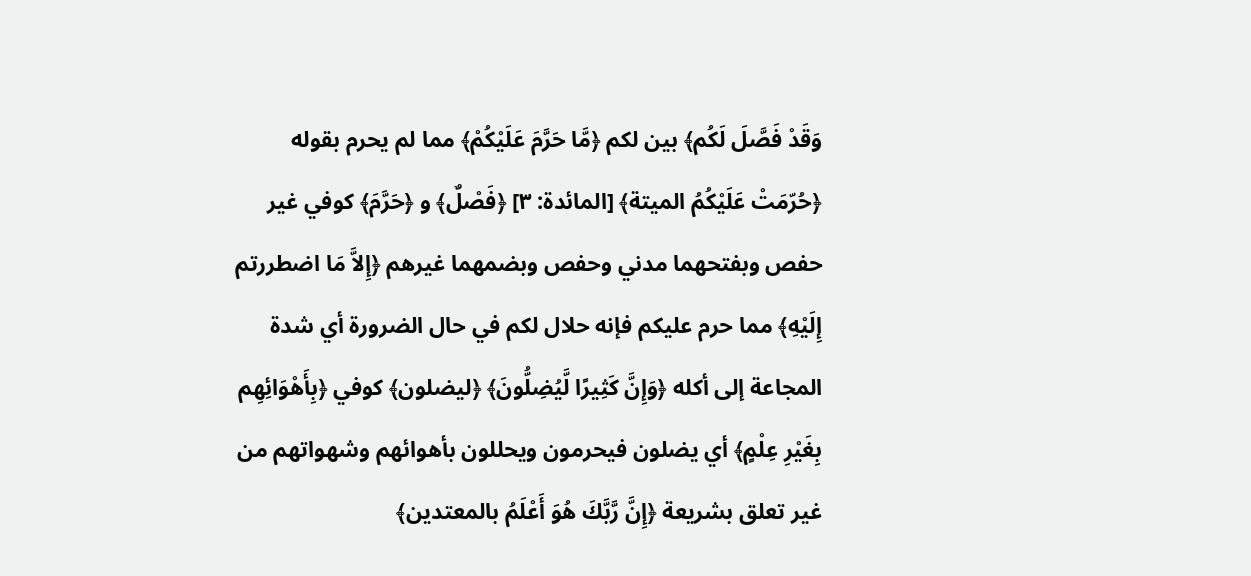وَقَدْ فَصَّلَ لَكُم﴾ بين لكم ﴿مَّا حَرَّمَ عَلَيْكُمْ﴾ مما لم يحرم بقوله ﴿حُرّمَتْ عَلَيْكُمُ الميتة﴾ [المائدة: ٣] ﴿فَصْلٌ﴾ و ﴿حَرَّمَ﴾ كوفي غير حفص وبفتحهما مدني وحفص وبضمهما غيرهم ﴿إِلاَّ مَا اضطررتم إِلَيْهِ﴾ مما حرم عليكم فإنه حلال لكم في حال الضرورة أي شدة المجاعة إلى أكله ﴿وَإِنَّ كَثِيرًا لَّيُضِلُّونَ﴾ ﴿ليضلون﴾ كوفي ﴿بِأَهْوَائِهِم بِغَيْرِ عِلْمٍ﴾ أي يضلون فيحرمون ويحللون بأهوائهم وشهواتهم من غير تعلق بشريعة ﴿إِنَّ رَّبَّكَ هُوَ أَعْلَمُ بالمعتدين﴾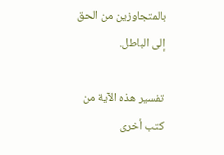بالمتجاوزين من الحق إلى الباطل.

تفسير هذه الآية من كتب أخرى